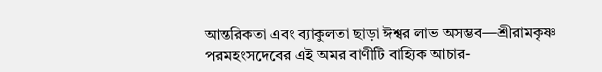আন্তরিকতা এবং ব্যাকুলতা ছাড়া ঈশ্বর লাভ অসম্ভব—শ্রীরামকৃষ্ণ পরমহংসদেবের এই অমর বাণীটি বাহ্যিক আচার-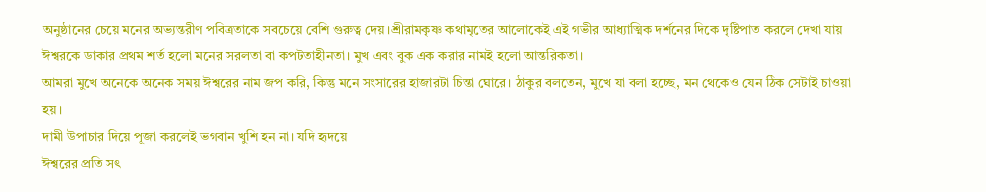অনুষ্ঠানের চেয়ে মনের অভ্যন্তরীণ পবিত্রতাকে সবচেয়ে বেশি গুরুত্ব দেয়।শ্রীরামকৃষ্ণ কথামৃতের আলোকেই এই গভীর আধ্যাত্মিক দর্শনের দিকে দৃষ্টিপাত করলে দেখা যায় ঈশ্বরকে ডাকার প্রথম শর্ত হলো মনের সরলতা বা কপটতাহীনতা। মুখ এবং বুক এক করার নামই হলো আন্তরিকতা।
আমরা মুখে অনেকে অনেক সময় ঈশ্বরের নাম জপ করি, কিন্তু মনে সংসারের হাজারটা চিন্তা ঘোরে। ঠাকুর বলতেন, মুখে যা বলা হচ্ছে, মন থেকেও যেন ঠিক সেটাই চাওয়া হয়।
দামী উপাচার দিয়ে পূজা করলেই ভগবান খুশি হন না। যদি হৃদয়ে
ঈশ্বরের প্রতি সৎ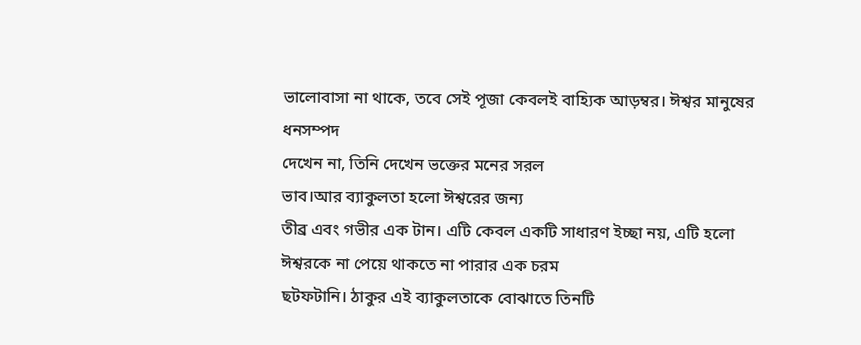ভালোবাসা না থাকে, তবে সেই পূজা কেবলই বাহ্যিক আড়ম্বর। ঈশ্বর মানুষের ধনসম্পদ
দেখেন না, তিনি দেখেন ভক্তের মনের সরল
ভাব।আর ব্যাকুলতা হলো ঈশ্বরের জন্য
তীব্র এবং গভীর এক টান। এটি কেবল একটি সাধারণ ইচ্ছা নয়, এটি হলো ঈশ্বরকে না পেয়ে থাকতে না পারার এক চরম
ছটফটানি। ঠাকুর এই ব্যাকুলতাকে বোঝাতে তিনটি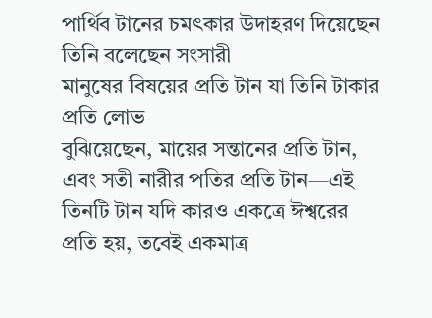পার্থিব টানের চমৎকার উদাহরণ দিয়েছেন তিনি বলেছেন সংসারী
মানুষের বিষয়ের প্রতি টান যা তিনি টাকার প্রতি লোভ
বুঝিয়েছেন, মায়ের সন্তানের প্রতি টান, এবং সতী নারীর পতির প্রতি টান—এই তিনটি টান যদি কারও একত্রে ঈশ্বরের প্রতি হয়, তবেই একমাত্র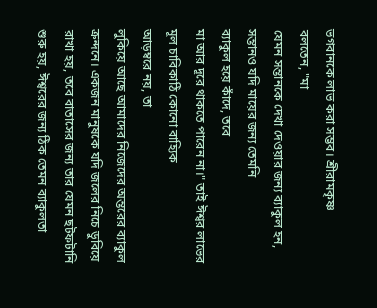ভগবানকে লাভ করা সম্ভব। শ্রীরামকৃষ্ণ
বলতেন, "মা
যেমন সন্তানকে দেখা দেওয়ার জন্য ব্যাকুল হন, সন্তানও যদি মায়ের জন্য তেমনি
ব্যাকুল হয়ে কাঁদে, তবে
মা আর দূরে থাকতে পারেন না।" তাই ঈশ্বর লাভের মূল চাবিকাঠি কোনো বাহ্যিক
আড়ম্বরে নয়, তা
লুকিয়ে আছে আমাদের নিজেদের অন্তরের ব্যাকুল ক্রন্দনে। একজন মানুষকে যদি জলের নিচে ডুবিয়ে রাখা হয়, তবে বাতাসের জন্য তার যেমন ছটফটানি শুরু হয়, ঈশ্বরের জন্য ঠিক তেমন ব্যাকুলতা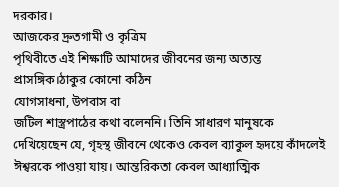দরকার।
আজকের দ্রুতগামী ও কৃত্রিম
পৃথিবীতে এই শিক্ষাটি আমাদের জীবনের জন্য অত্যন্ত প্রাসঙ্গিক।ঠাকুর কোনো কঠিন
যোগসাধনা, উপবাস বা
জটিল শাস্ত্রপাঠের কথা বলেননি। তিনি সাধারণ মানুষকে দেখিয়েছেন যে, গৃহস্থ জীবনে থেকেও কেবল ব্যাকুল হৃদয়ে কাঁদলেই
ঈশ্বরকে পাওয়া যায়। আন্তরিকতা কেবল আধ্যাত্মিক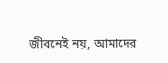জীবনেই নয়, আমাদের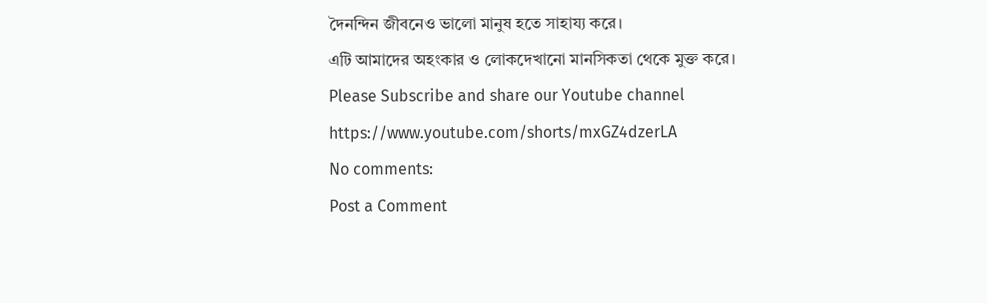দৈনন্দিন জীবনেও ভালো মানুষ হতে সাহায্য করে।
এটি আমাদের অহংকার ও লোকদেখানো মানসিকতা থেকে মুক্ত করে।
Please Subscribe and share our Youtube channel
https://www.youtube.com/shorts/mxGZ4dzerLA
No comments:
Post a Comment